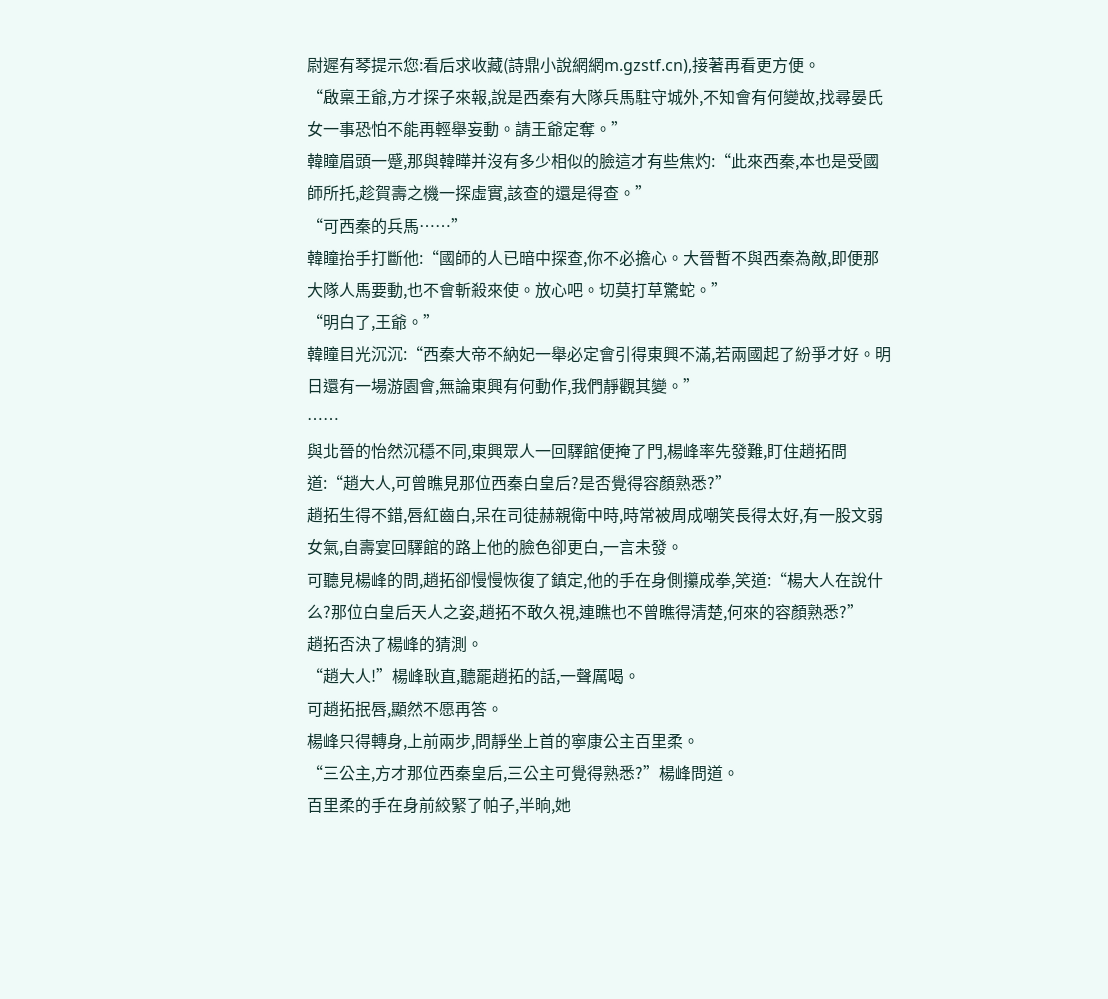尉遲有琴提示您:看后求收藏(詩鼎小說網網m.gzstf.cn),接著再看更方便。
“啟稟王爺,方才探子來報,說是西秦有大隊兵馬駐守城外,不知會有何變故,找尋晏氏女一事恐怕不能再輕舉妄動。請王爺定奪。”
韓瞳眉頭一蹙,那與韓曄并沒有多少相似的臉這才有些焦灼:“此來西秦,本也是受國師所托,趁賀壽之機一探虛實,該查的還是得查。”
“可西秦的兵馬……”
韓瞳抬手打斷他:“國師的人已暗中探查,你不必擔心。大晉暫不與西秦為敵,即便那大隊人馬要動,也不會斬殺來使。放心吧。切莫打草驚蛇。”
“明白了,王爺。”
韓瞳目光沉沉:“西秦大帝不納妃一舉必定會引得東興不滿,若兩國起了紛爭才好。明日還有一場游園會,無論東興有何動作,我們靜觀其變。”
……
與北晉的怡然沉穩不同,東興眾人一回驛館便掩了門,楊峰率先發難,盯住趙拓問道:“趙大人,可曾瞧見那位西秦白皇后?是否覺得容顏熟悉?”
趙拓生得不錯,唇紅齒白,呆在司徒赫親衛中時,時常被周成嘲笑長得太好,有一股文弱女氣,自壽宴回驛館的路上他的臉色卻更白,一言未發。
可聽見楊峰的問,趙拓卻慢慢恢復了鎮定,他的手在身側攥成拳,笑道:“楊大人在說什么?那位白皇后天人之姿,趙拓不敢久視,連瞧也不曾瞧得清楚,何來的容顏熟悉?”
趙拓否決了楊峰的猜測。
“趙大人!”楊峰耿直,聽罷趙拓的話,一聲厲喝。
可趙拓抿唇,顯然不愿再答。
楊峰只得轉身,上前兩步,問靜坐上首的寧康公主百里柔。
“三公主,方才那位西秦皇后,三公主可覺得熟悉?”楊峰問道。
百里柔的手在身前絞緊了帕子,半晌,她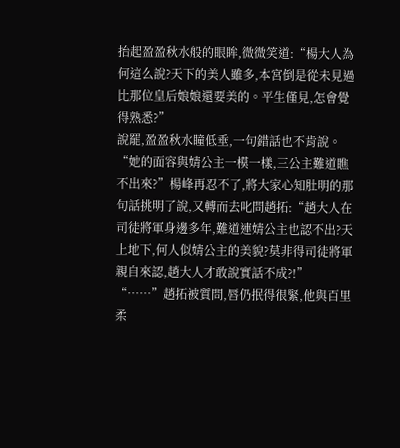抬起盈盈秋水般的眼眸,微微笑道:“楊大人為何這么說?天下的美人雖多,本宮倒是從未見過比那位皇后娘娘還要美的。平生僅見,怎會覺得熟悉?”
說罷,盈盈秋水瞳低垂,一句錯話也不肯說。
“她的面容與婧公主一模一樣,三公主難道瞧不出來?”楊峰再忍不了,將大家心知肚明的那句話挑明了說,又轉而去叱問趙拓:“趙大人在司徒將軍身邊多年,難道連婧公主也認不出?天上地下,何人似婧公主的美貌?莫非得司徒將軍親自來認,趙大人才敢說實話不成?!”
“……”趙拓被質問,唇仍抿得很緊,他與百里柔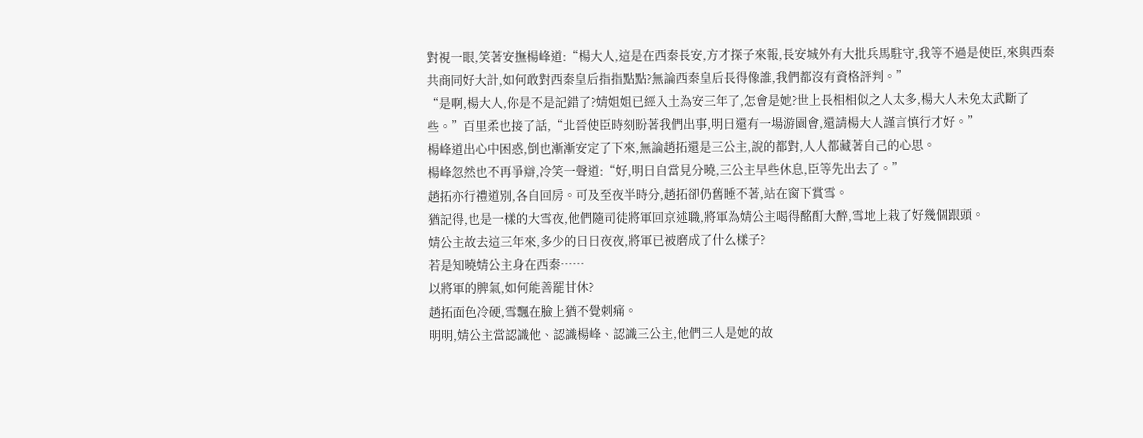對視一眼,笑著安撫楊峰道:“楊大人,這是在西秦長安,方才探子來報,長安城外有大批兵馬駐守,我等不過是使臣,來與西秦共商同好大計,如何敢對西秦皇后指指點點?無論西秦皇后長得像誰,我們都沒有資格評判。”
“是啊,楊大人,你是不是記錯了?婧姐姐已經入土為安三年了,怎會是她?世上長相相似之人太多,楊大人未免太武斷了些。”百里柔也接了話,“北晉使臣時刻盼著我們出事,明日還有一場游園會,還請楊大人謹言慎行才好。”
楊峰道出心中困惑,倒也漸漸安定了下來,無論趙拓還是三公主,說的都對,人人都藏著自己的心思。
楊峰忽然也不再爭辯,冷笑一聲道:“好,明日自當見分曉,三公主早些休息,臣等先出去了。”
趙拓亦行禮道別,各自回房。可及至夜半時分,趙拓卻仍舊睡不著,站在窗下賞雪。
猶記得,也是一樣的大雪夜,他們隨司徒將軍回京述職,將軍為婧公主喝得酩酊大醉,雪地上栽了好幾個跟頭。
婧公主故去這三年來,多少的日日夜夜,將軍已被磨成了什么樣子?
若是知曉婧公主身在西秦……
以將軍的脾氣,如何能善罷甘休?
趙拓面色冷硬,雪飄在臉上猶不覺刺痛。
明明,婧公主當認識他、認識楊峰、認識三公主,他們三人是她的故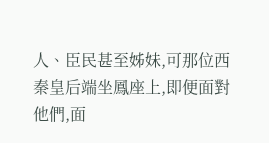人、臣民甚至姊妹,可那位西秦皇后端坐鳳座上,即便面對他們,面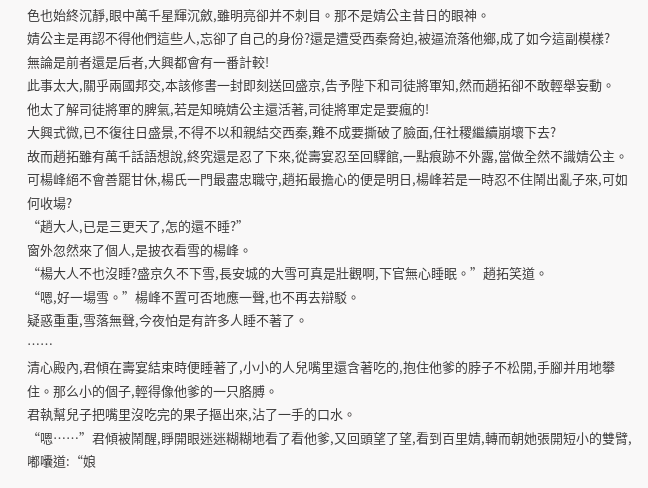色也始終沉靜,眼中萬千星輝沉斂,雖明亮卻并不刺目。那不是婧公主昔日的眼神。
婧公主是再認不得他們這些人,忘卻了自己的身份?還是遭受西秦脅迫,被逼流落他鄉,成了如今這副模樣?
無論是前者還是后者,大興都會有一番計較!
此事太大,關乎兩國邦交,本該修書一封即刻送回盛京,告予陛下和司徒將軍知,然而趙拓卻不敢輕舉妄動。
他太了解司徒將軍的脾氣,若是知曉婧公主還活著,司徒將軍定是要瘋的!
大興式微,已不復往日盛景,不得不以和親結交西秦,難不成要撕破了臉面,任社稷繼續崩壞下去?
故而趙拓雖有萬千話語想說,終究還是忍了下來,從壽宴忍至回驛館,一點痕跡不外露,當做全然不識婧公主。
可楊峰絕不會善罷甘休,楊氏一門最盡忠職守,趙拓最擔心的便是明日,楊峰若是一時忍不住鬧出亂子來,可如何收場?
“趙大人,已是三更天了,怎的還不睡?”
窗外忽然來了個人,是披衣看雪的楊峰。
“楊大人不也沒睡?盛京久不下雪,長安城的大雪可真是壯觀啊,下官無心睡眠。”趙拓笑道。
“嗯,好一場雪。”楊峰不置可否地應一聲,也不再去辯駁。
疑惑重重,雪落無聲,今夜怕是有許多人睡不著了。
……
清心殿內,君傾在壽宴結束時便睡著了,小小的人兒嘴里還含著吃的,抱住他爹的脖子不松開,手腳并用地攀住。那么小的個子,輕得像他爹的一只胳膊。
君執幫兒子把嘴里沒吃完的果子摳出來,沾了一手的口水。
“嗯……”君傾被鬧醒,睜開眼迷迷糊糊地看了看他爹,又回頭望了望,看到百里婧,轉而朝她張開短小的雙臂,嘟囔道:“娘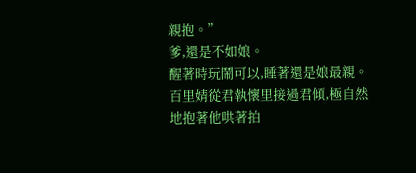親抱。”
爹,還是不如娘。
醒著時玩鬧可以,睡著還是娘最親。
百里婧從君執懷里接過君傾,極自然地抱著他哄著拍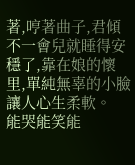著,哼著曲子,君傾不一會兒就睡得安穩了,靠在娘的懷里,單純無辜的小臉讓人心生柔軟。
能哭能笑能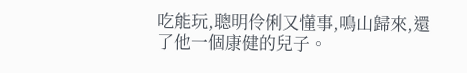吃能玩,聰明伶俐又懂事,鳴山歸來,還了他一個康健的兒子。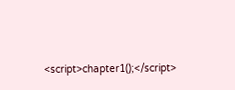<script>chapter1();</script>